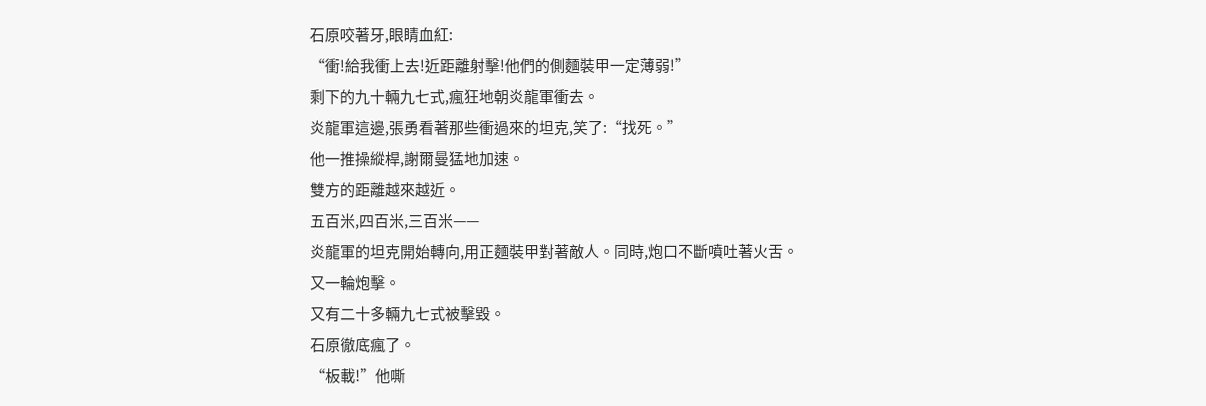石原咬著牙,眼睛血紅:
“衝!給我衝上去!近距離射擊!他們的側麵裝甲一定薄弱!”
剩下的九十輛九七式,瘋狂地朝炎龍軍衝去。
炎龍軍這邊,張勇看著那些衝過來的坦克,笑了:“找死。”
他一推操縱桿,謝爾曼猛地加速。
雙方的距離越來越近。
五百米,四百米,三百米——
炎龍軍的坦克開始轉向,用正麵裝甲對著敵人。同時,炮口不斷噴吐著火舌。
又一輪炮擊。
又有二十多輛九七式被擊毀。
石原徹底瘋了。
“板載!”他嘶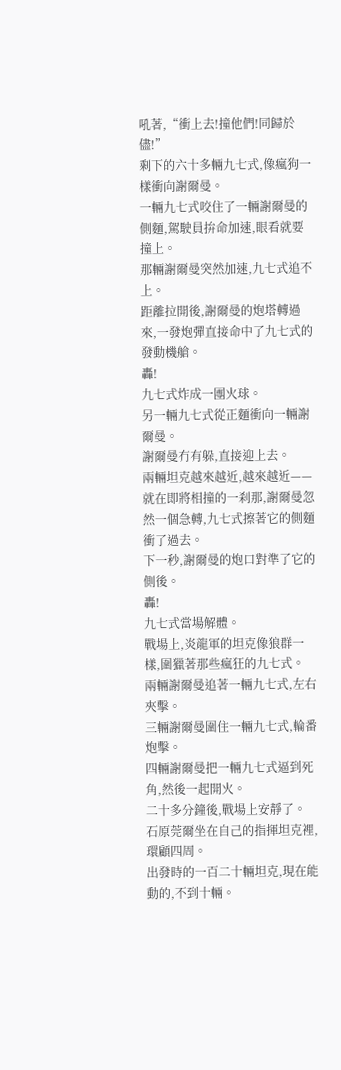吼著,“衝上去!撞他們!同歸於儘!”
剩下的六十多輛九七式,像瘋狗一樣衝向謝爾曼。
一輛九七式咬住了一輛謝爾曼的側麵,駕駛員拚命加速,眼看就要撞上。
那輛謝爾曼突然加速,九七式追不上。
距離拉開後,謝爾曼的炮塔轉過來,一發炮彈直接命中了九七式的發動機艙。
轟!
九七式炸成一團火球。
另一輛九七式從正麵衝向一輛謝爾曼。
謝爾曼冇有躲,直接迎上去。
兩輛坦克越來越近,越來越近——
就在即將相撞的一刹那,謝爾曼忽然一個急轉,九七式擦著它的側麵衝了過去。
下一秒,謝爾曼的炮口對準了它的側後。
轟!
九七式當場解體。
戰場上,炎龍軍的坦克像狼群一樣,圍獵著那些瘋狂的九七式。
兩輛謝爾曼追著一輛九七式,左右夾擊。
三輛謝爾曼圍住一輛九七式,輪番炮擊。
四輛謝爾曼把一輛九七式逼到死角,然後一起開火。
二十多分鐘後,戰場上安靜了。
石原莞爾坐在自己的指揮坦克裡,環顧四周。
出發時的一百二十輛坦克,現在能動的,不到十輛。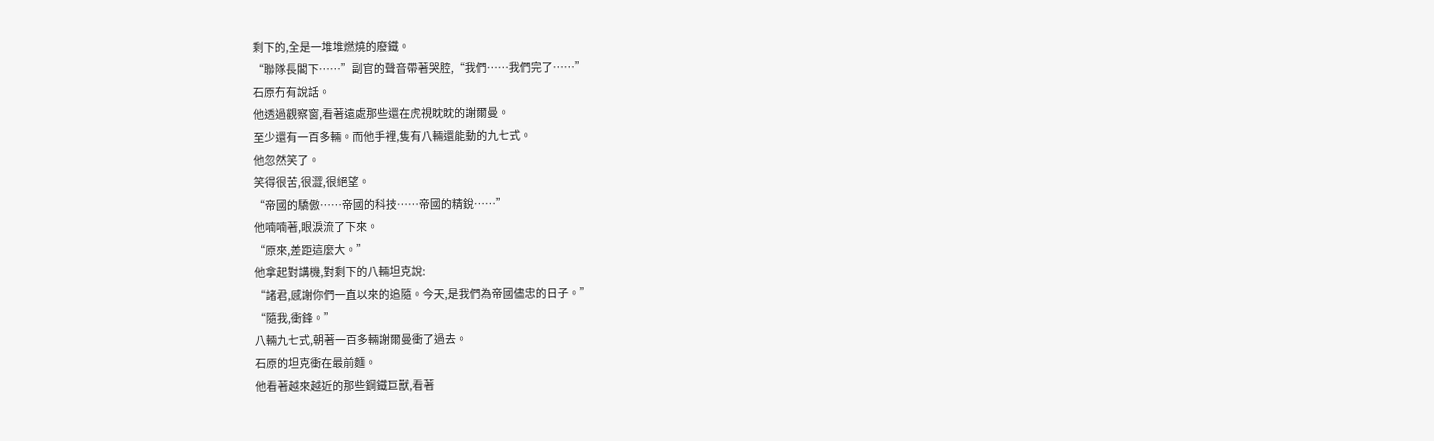剩下的,全是一堆堆燃燒的廢鐵。
“聯隊長閣下……”副官的聲音帶著哭腔,“我們……我們完了……”
石原冇有說話。
他透過觀察窗,看著遠處那些還在虎視眈眈的謝爾曼。
至少還有一百多輛。而他手裡,隻有八輛還能動的九七式。
他忽然笑了。
笑得很苦,很澀,很絕望。
“帝國的驕傲……帝國的科技……帝國的精銳……”
他喃喃著,眼淚流了下來。
“原來,差距這麼大。”
他拿起對講機,對剩下的八輛坦克說:
“諸君,感謝你們一直以來的追隨。今天,是我們為帝國儘忠的日子。”
“隨我,衝鋒。”
八輛九七式,朝著一百多輛謝爾曼衝了過去。
石原的坦克衝在最前麵。
他看著越來越近的那些鋼鐵巨獸,看著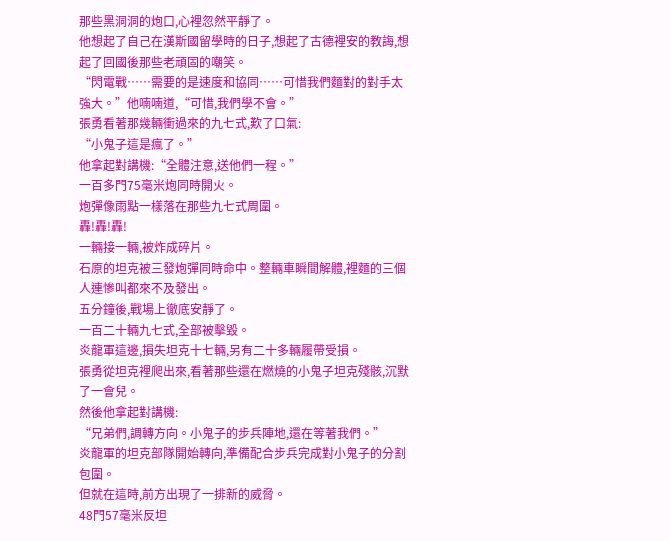那些黑洞洞的炮口,心裡忽然平靜了。
他想起了自己在漢斯國留學時的日子,想起了古德裡安的教誨,想起了回國後那些老頑固的嘲笑。
“閃電戰……需要的是速度和協同……可惜我們麵對的對手太強大。”他喃喃道,“可惜,我們學不會。”
張勇看著那幾輛衝過來的九七式,歎了口氣:
“小鬼子這是瘋了。”
他拿起對講機:“全體注意,送他們一程。”
一百多門75毫米炮同時開火。
炮彈像雨點一樣落在那些九七式周圍。
轟!轟!轟!
一輛接一輛,被炸成碎片。
石原的坦克被三發炮彈同時命中。整輛車瞬間解體,裡麵的三個人連慘叫都來不及發出。
五分鐘後,戰場上徹底安靜了。
一百二十輛九七式,全部被擊毀。
炎龍軍這邊,損失坦克十七輛,另有二十多輛履帶受損。
張勇從坦克裡爬出來,看著那些還在燃燒的小鬼子坦克殘骸,沉默了一會兒。
然後他拿起對講機:
“兄弟們,調轉方向。小鬼子的步兵陣地,還在等著我們。”
炎龍軍的坦克部隊開始轉向,準備配合步兵完成對小鬼子的分割包圍。
但就在這時,前方出現了一排新的威脅。
48門57毫米反坦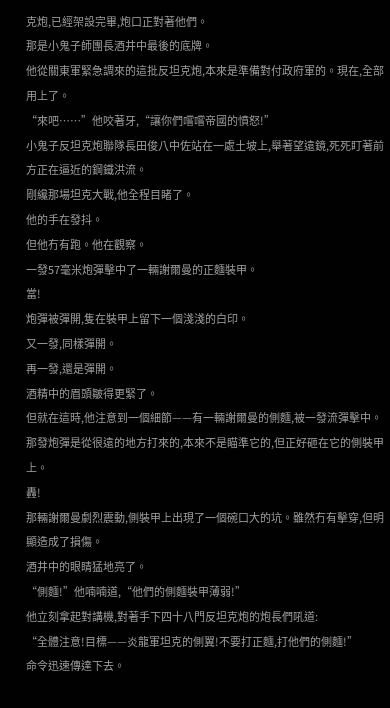克炮,已經架設完畢,炮口正對著他們。
那是小鬼子師團長酒井中最後的底牌。
他從關東軍緊急調來的這批反坦克炮,本來是準備對付政府軍的。現在,全部用上了。
“來吧……”他咬著牙,“讓你們嚐嚐帝國的憤怒!”
小鬼子反坦克炮聯隊長田俊八中佐站在一處土坡上,舉著望遠鏡,死死盯著前方正在逼近的鋼鐵洪流。
剛纔那場坦克大戰,他全程目睹了。
他的手在發抖。
但他冇有跑。他在觀察。
一發57毫米炮彈擊中了一輛謝爾曼的正麵裝甲。
當!
炮彈被彈開,隻在裝甲上留下一個淺淺的白印。
又一發,同樣彈開。
再一發,還是彈開。
酒精中的眉頭皺得更緊了。
但就在這時,他注意到一個細節——有一輛謝爾曼的側麵,被一發流彈擊中。
那發炮彈是從很遠的地方打來的,本來不是瞄準它的,但正好砸在它的側裝甲上。
轟!
那輛謝爾曼劇烈震動,側裝甲上出現了一個碗口大的坑。雖然冇有擊穿,但明顯造成了損傷。
酒井中的眼睛猛地亮了。
“側麵!”他喃喃道,“他們的側麵裝甲薄弱!”
他立刻拿起對講機,對著手下四十八門反坦克炮的炮長們吼道:
“全體注意!目標——炎龍軍坦克的側翼!不要打正麵,打他們的側麵!”
命令迅速傳達下去。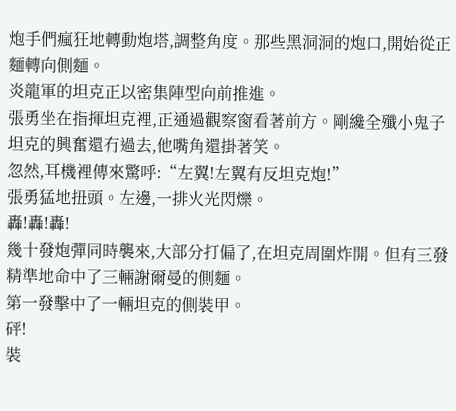炮手們瘋狂地轉動炮塔,調整角度。那些黑洞洞的炮口,開始從正麵轉向側麵。
炎龍軍的坦克正以密集陣型向前推進。
張勇坐在指揮坦克裡,正通過觀察窗看著前方。剛纔全殲小鬼子坦克的興奮還冇過去,他嘴角還掛著笑。
忽然,耳機裡傳來驚呼:“左翼!左翼有反坦克炮!”
張勇猛地扭頭。左邊,一排火光閃爍。
轟!轟!轟!
幾十發炮彈同時襲來,大部分打偏了,在坦克周圍炸開。但有三發精準地命中了三輛謝爾曼的側麵。
第一發擊中了一輛坦克的側裝甲。
砰!
裝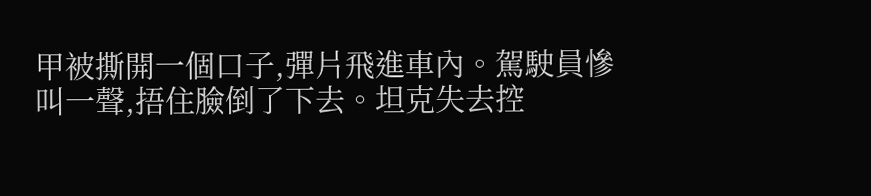甲被撕開一個口子,彈片飛進車內。駕駛員慘叫一聲,捂住臉倒了下去。坦克失去控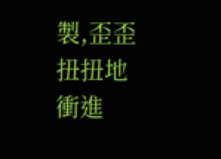製,歪歪扭扭地衝進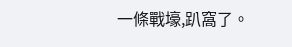一條戰壕,趴窩了。